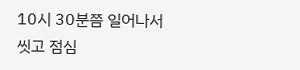10시 30분쯤 일어나서 씻고 점심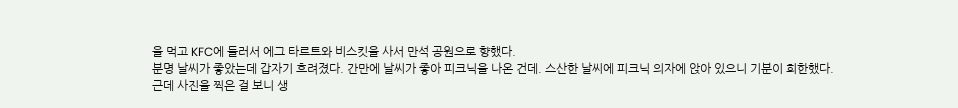을 먹고 KFC에 들러서 에그 타르트와 비스킷을 사서 만석 공원으로 향했다.
분명 날씨가 좋았는데 갑자기 흐려졌다. 간만에 날씨가 좋아 피크닉을 나온 건데. 스산한 날씨에 피크닉 의자에 앉아 있으니 기분이 희한했다.
근데 사진을 찍은 걸 보니 생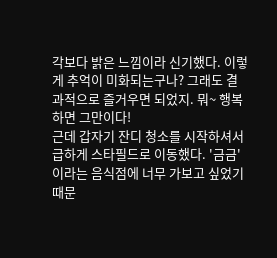각보다 밝은 느낌이라 신기했다. 이렇게 추억이 미화되는구나? 그래도 결과적으로 즐거우면 되었지. 뭐~ 행복하면 그만이다!
근데 갑자기 잔디 청소를 시작하셔서 급하게 스타필드로 이동했다. '금금'이라는 음식점에 너무 가보고 싶었기 때문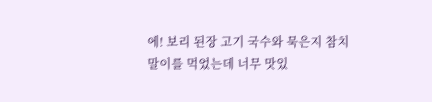에! 보리 된장 고기 국수와 묵은지 참치 말이를 먹었는데 너무 맛있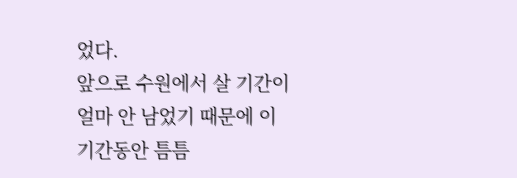었다.
앞으로 수원에서 살 기간이 얼마 안 남었기 때문에 이 기간동안 틈틈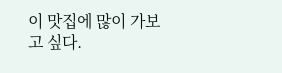이 맛집에 많이 가보고 싶다.